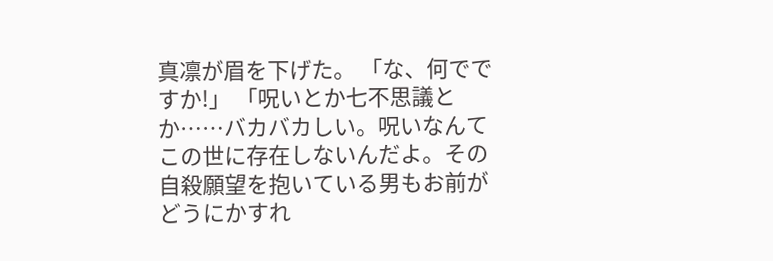真凛が眉を下げた。 「な、何でですか!」 「呪いとか七不思議とか……バカバカしい。呪いなんてこの世に存在しないんだよ。その自殺願望を抱いている男もお前がどうにかすれ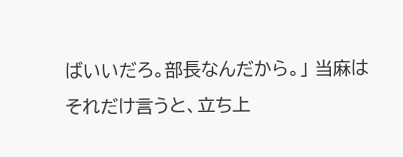ばいいだろ。部長なんだから。」 当麻はそれだけ言うと、立ち上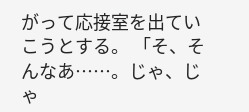がって応接室を出ていこうとする。 「そ、そんなあ……。じゃ、じゃ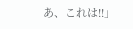あ、これは!!」